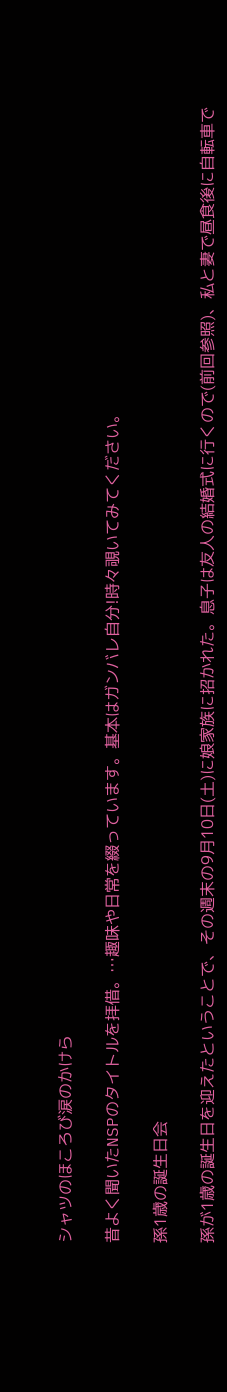シャツのほころび涙のかけら

昔よく聞いたNSPのタイトルを拝借。…趣味や日常を綴っています。基本はガンバレ自分!時々覗いてみてください。

孫1歳の誕生日会

孫が1歳の誕生日を迎えたということで、その週末の9月10日(土)に娘家族に招かれた。息子は友人の結婚式に行くので(前回参照)、私と妻で昼食後に自転車で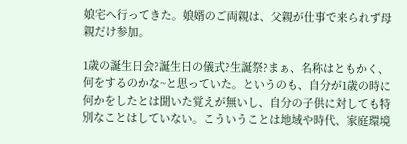娘宅へ行ってきた。娘婿のご両親は、父親が仕事で来られず母親だけ参加。

1歳の誕生日会?誕生日の儀式?生誕祭?まぁ、名称はともかく、何をするのかな~と思っていた。というのも、自分が1歳の時に何かをしたとは聞いた覚えが無いし、自分の子供に対しても特別なことはしていない。こういうことは地域や時代、家庭環境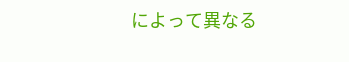によって異なる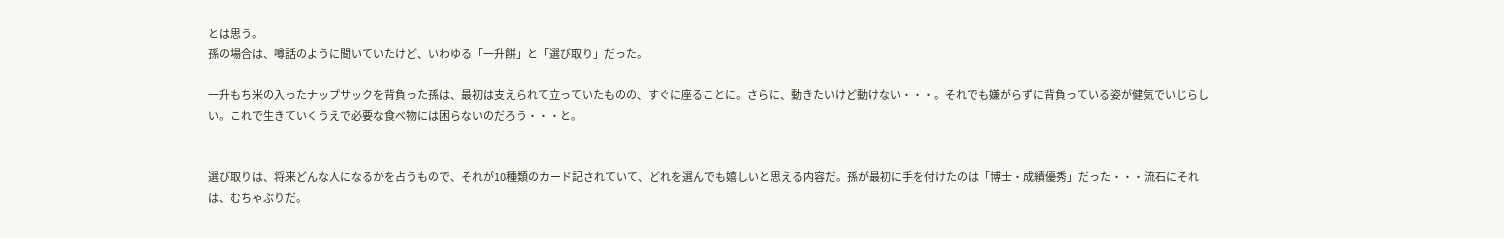とは思う。
孫の場合は、噂話のように聞いていたけど、いわゆる「一升餅」と「選び取り」だった。

一升もち米の入ったナップサックを背負った孫は、最初は支えられて立っていたものの、すぐに座ることに。さらに、動きたいけど動けない・・・。それでも嫌がらずに背負っている姿が健気でいじらしい。これで生きていくうえで必要な食べ物には困らないのだろう・・・と。


選び取りは、将来どんな人になるかを占うもので、それが10種類のカード記されていて、どれを選んでも嬉しいと思える内容だ。孫が最初に手を付けたのは「博士・成績優秀」だった・・・流石にそれは、むちゃぶりだ。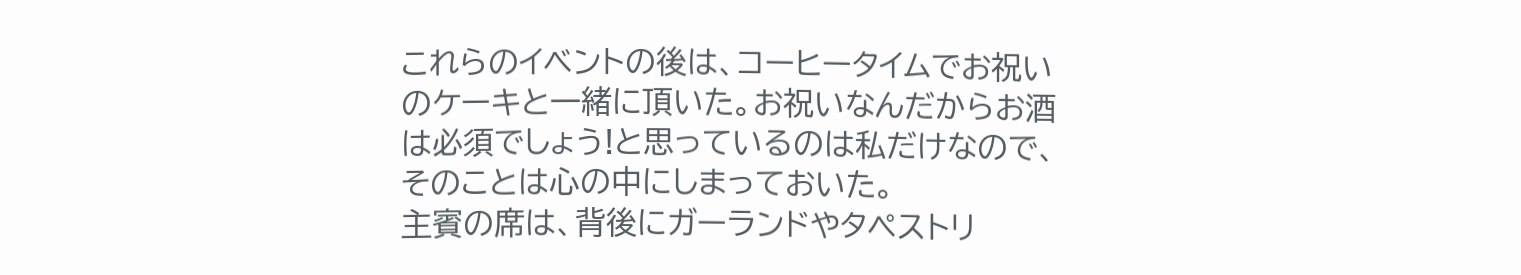これらのイベントの後は、コーヒータイムでお祝いのケーキと一緒に頂いた。お祝いなんだからお酒は必須でしょう!と思っているのは私だけなので、そのことは心の中にしまっておいた。
主賓の席は、背後にガーランドやタペストリ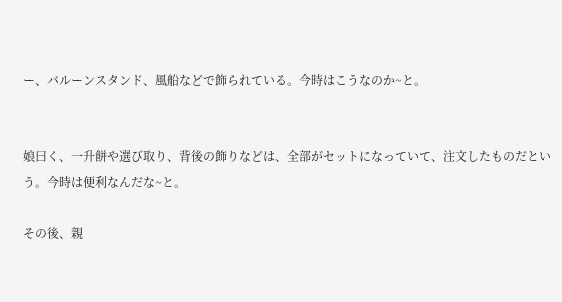ー、バルーンスタンド、風船などで飾られている。今時はこうなのか~と。


娘曰く、一升餅や選び取り、背後の飾りなどは、全部がセットになっていて、注文したものだという。今時は便利なんだな~と。

その後、親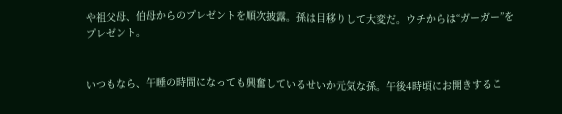や祖父母、伯母からのプレゼントを順次披露。孫は目移りして大変だ。ウチからは“ガーガー”をプレゼント。


いつもなら、午睡の時間になっても興奮しているせいか元気な孫。午後4時頃にお開きするこ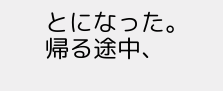とになった。
帰る途中、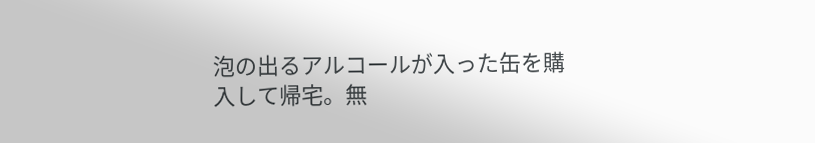泡の出るアルコールが入った缶を購入して帰宅。無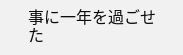事に一年を過ごせた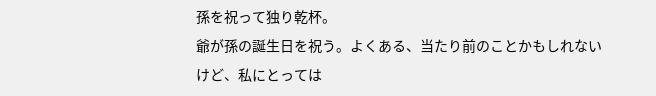孫を祝って独り乾杯。
爺が孫の誕生日を祝う。よくある、当たり前のことかもしれないけど、私にとっては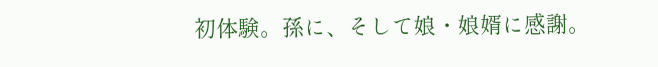初体験。孫に、そして娘・娘婿に感謝。